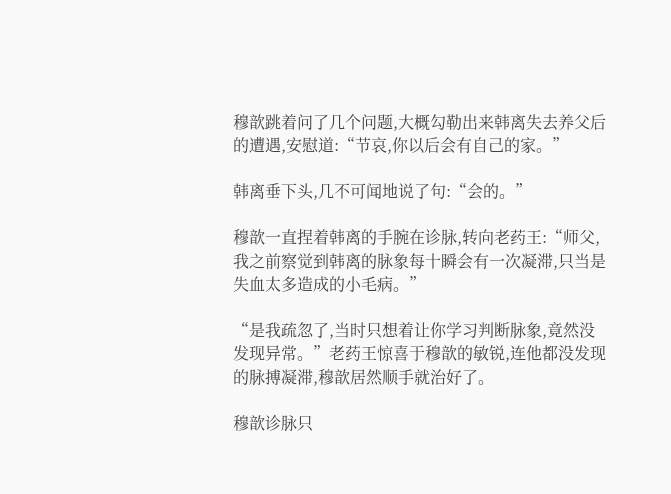穆歆跳着问了几个问题,大概勾勒出来韩离失去养父后的遭遇,安慰道:“节哀,你以后会有自己的家。”

韩离垂下头,几不可闻地说了句:“会的。”

穆歆一直捏着韩离的手腕在诊脉,转向老药王:“师父,我之前察觉到韩离的脉象每十瞬会有一次凝滞,只当是失血太多造成的小毛病。”

“是我疏忽了,当时只想着让你学习判断脉象,竟然没发现异常。”老药王惊喜于穆歆的敏锐,连他都没发现的脉搏凝滞,穆歆居然顺手就治好了。

穆歆诊脉只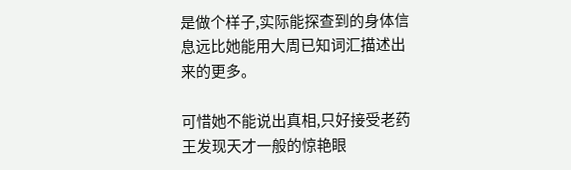是做个样子,实际能探查到的身体信息远比她能用大周已知词汇描述出来的更多。

可惜她不能说出真相,只好接受老药王发现天才一般的惊艳眼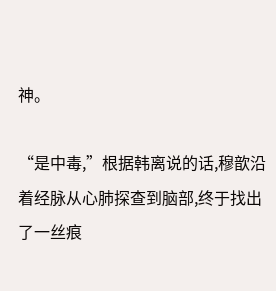神。

“是中毒,”根据韩离说的话,穆歆沿着经脉从心肺探查到脑部,终于找出了一丝痕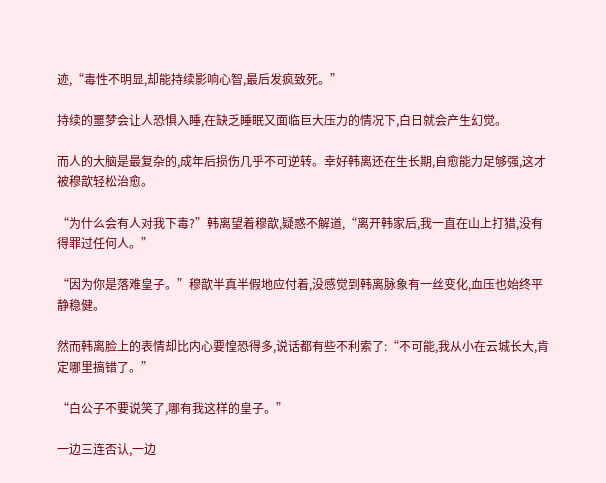迹,“毒性不明显,却能持续影响心智,最后发疯致死。”

持续的噩梦会让人恐惧入睡,在缺乏睡眠又面临巨大压力的情况下,白日就会产生幻觉。

而人的大脑是最复杂的,成年后损伤几乎不可逆转。幸好韩离还在生长期,自愈能力足够强,这才被穆歆轻松治愈。

“为什么会有人对我下毒?”韩离望着穆歆,疑惑不解道,“离开韩家后,我一直在山上打猎,没有得罪过任何人。”

“因为你是落难皇子。”穆歆半真半假地应付着,没感觉到韩离脉象有一丝变化,血压也始终平静稳健。

然而韩离脸上的表情却比内心要惶恐得多,说话都有些不利索了:“不可能,我从小在云城长大,肯定哪里搞错了。”

“白公子不要说笑了,哪有我这样的皇子。”

一边三连否认,一边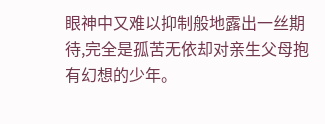眼神中又难以抑制般地露出一丝期待,完全是孤苦无依却对亲生父母抱有幻想的少年。